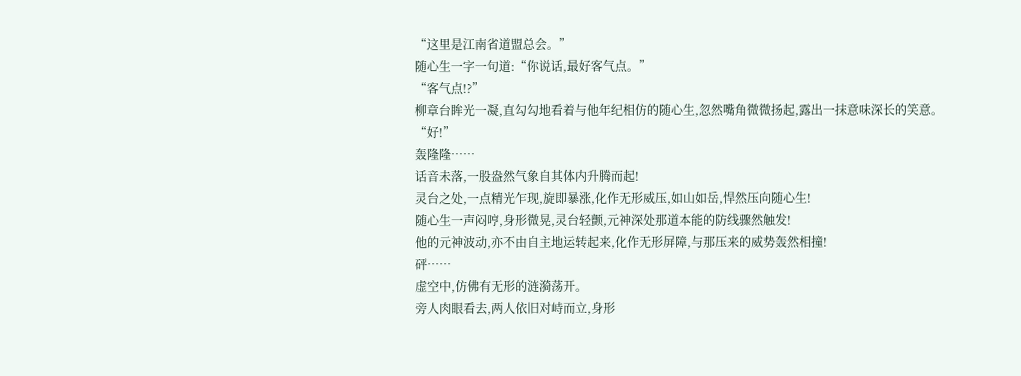“这里是江南省道盟总会。”
随心生一字一句道:“你说话,最好客气点。”
“客气点!?”
柳章台眸光一凝,直勾勾地看着与他年纪相仿的随心生,忽然嘴角微微扬起,露出一抹意味深长的笑意。
“好!”
轰隆隆……
话音未落,一股盎然气象自其体内升腾而起!
灵台之处,一点精光乍现,旋即暴涨,化作无形威压,如山如岳,悍然压向随心生!
随心生一声闷哼,身形微晃,灵台轻颤,元神深处那道本能的防线骤然触发!
他的元神波动,亦不由自主地运转起来,化作无形屏障,与那压来的威势轰然相撞!
砰……
虚空中,仿佛有无形的涟漪荡开。
旁人肉眼看去,两人依旧对峙而立,身形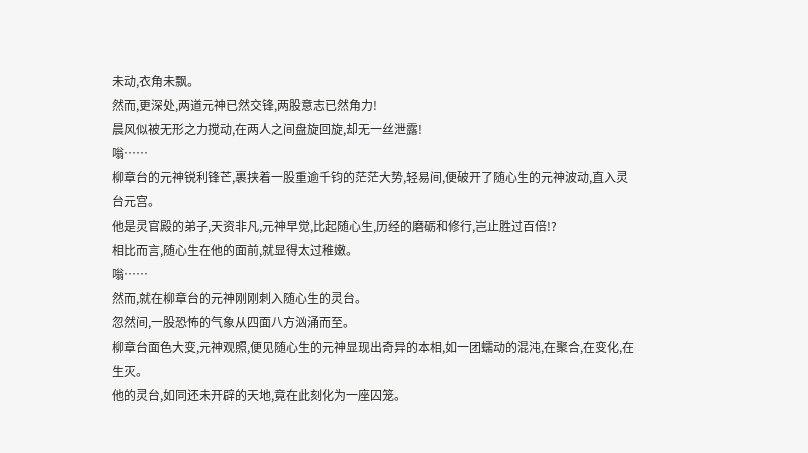未动,衣角未飘。
然而,更深处,两道元神已然交锋,两股意志已然角力!
晨风似被无形之力搅动,在两人之间盘旋回旋,却无一丝泄露!
嗡……
柳章台的元神锐利锋芒,裹挟着一股重逾千钧的茫茫大势,轻易间,便破开了随心生的元神波动,直入灵台元宫。
他是灵官殿的弟子,天资非凡,元神早觉,比起随心生,历经的磨砺和修行,岂止胜过百倍!?
相比而言,随心生在他的面前,就显得太过稚嫩。
嗡……
然而,就在柳章台的元神刚刚刺入随心生的灵台。
忽然间,一股恐怖的气象从四面八方汹涌而至。
柳章台面色大变,元神观照,便见随心生的元神显现出奇异的本相,如一团蠕动的混沌,在聚合,在变化,在生灭。
他的灵台,如同还未开辟的天地,竟在此刻化为一座囚笼。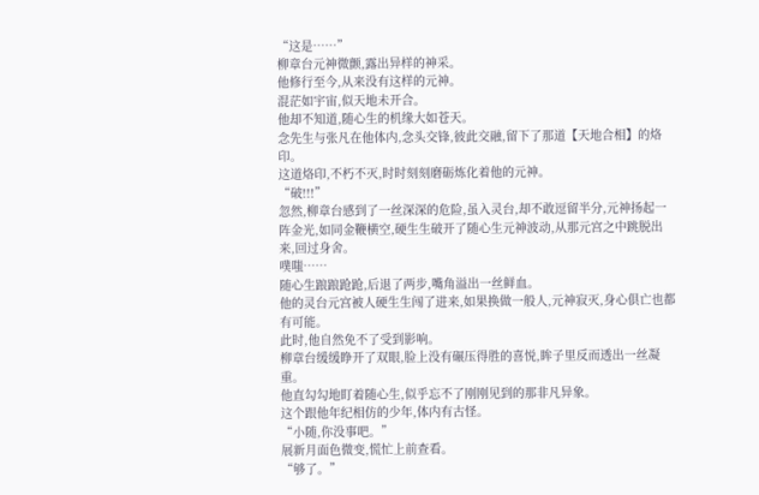“这是……”
柳章台元神微颤,露出异样的神采。
他修行至今,从来没有这样的元神。
混茫如宇宙,似天地未开合。
他却不知道,随心生的机缘大如苍天。
念先生与张凡在他体内,念头交锋,彼此交融,留下了那道【天地合相】的烙印。
这道烙印,不朽不灭,时时刻刻磨砺炼化着他的元神。
“破!!!”
忽然,柳章台感到了一丝深深的危险,虽入灵台,却不敢逗留半分,元神扬起一阵金光,如同金鞭横空,硬生生破开了随心生元神波动,从那元宫之中跳脱出来,回过身舍。
噗嗤……
随心生踉踉跄跄,后退了两步,嘴角溢出一丝鲜血。
他的灵台元宫被人硬生生闯了进来,如果换做一般人,元神寂灭,身心俱亡也都有可能。
此时,他自然免不了受到影响。
柳章台缓缓睁开了双眼,脸上没有碾压得胜的喜悦,眸子里反而透出一丝凝重。
他直勾勾地盯着随心生,似乎忘不了刚刚见到的那非凡异象。
这个跟他年纪相仿的少年,体内有古怪。
“小随,你没事吧。”
展新月面色微变,慌忙上前查看。
“够了。”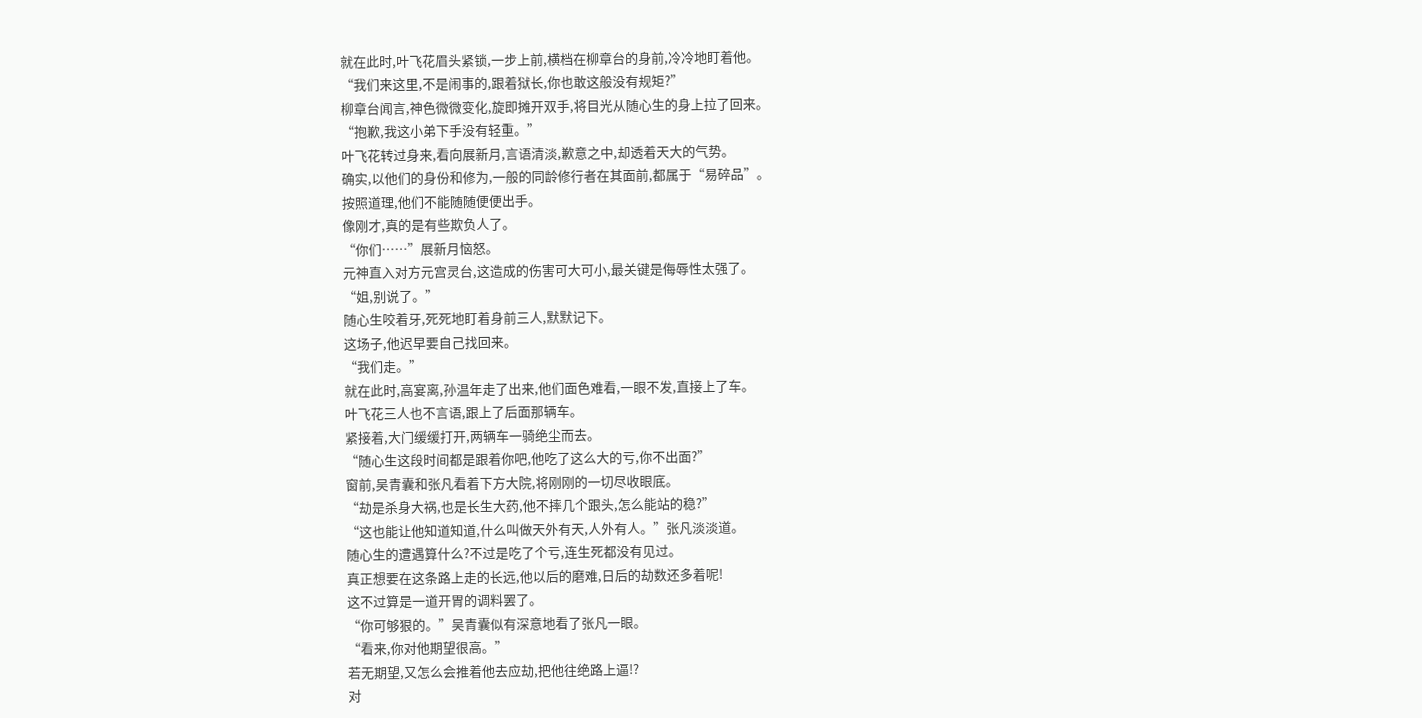就在此时,叶飞花眉头紧锁,一步上前,横档在柳章台的身前,冷冷地盯着他。
“我们来这里,不是闹事的,跟着狱长,你也敢这般没有规矩?”
柳章台闻言,神色微微变化,旋即摊开双手,将目光从随心生的身上拉了回来。
“抱歉,我这小弟下手没有轻重。”
叶飞花转过身来,看向展新月,言语清淡,歉意之中,却透着天大的气势。
确实,以他们的身份和修为,一般的同龄修行者在其面前,都属于“易碎品”。
按照道理,他们不能随随便便出手。
像刚才,真的是有些欺负人了。
“你们……”展新月恼怒。
元神直入对方元宫灵台,这造成的伤害可大可小,最关键是侮辱性太强了。
“姐,别说了。”
随心生咬着牙,死死地盯着身前三人,默默记下。
这场子,他迟早要自己找回来。
“我们走。”
就在此时,高宴离,孙温年走了出来,他们面色难看,一眼不发,直接上了车。
叶飞花三人也不言语,跟上了后面那辆车。
紧接着,大门缓缓打开,两辆车一骑绝尘而去。
“随心生这段时间都是跟着你吧,他吃了这么大的亏,你不出面?”
窗前,吴青囊和张凡看着下方大院,将刚刚的一切尽收眼底。
“劫是杀身大祸,也是长生大药,他不摔几个跟头,怎么能站的稳?”
“这也能让他知道知道,什么叫做天外有天,人外有人。”张凡淡淡道。
随心生的遭遇算什么?不过是吃了个亏,连生死都没有见过。
真正想要在这条路上走的长远,他以后的磨难,日后的劫数还多着呢!
这不过算是一道开胃的调料罢了。
“你可够狠的。”吴青囊似有深意地看了张凡一眼。
“看来,你对他期望很高。”
若无期望,又怎么会推着他去应劫,把他往绝路上逼!?
对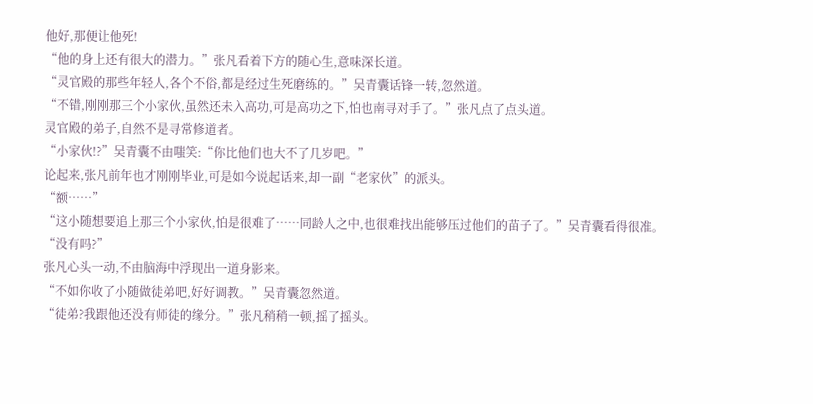他好,那便让他死!
“他的身上还有很大的潜力。”张凡看着下方的随心生,意味深长道。
“灵官殿的那些年轻人,各个不俗,都是经过生死磨练的。”吴青囊话锋一转,忽然道。
“不错,刚刚那三个小家伙,虽然还未入高功,可是高功之下,怕也南寻对手了。”张凡点了点头道。
灵官殿的弟子,自然不是寻常修道者。
“小家伙!?”吴青囊不由嗤笑:“你比他们也大不了几岁吧。”
论起来,张凡前年也才刚刚毕业,可是如今说起话来,却一副“老家伙”的派头。
“额……”
“这小随想要追上那三个小家伙,怕是很难了……同龄人之中,也很难找出能够压过他们的苗子了。”吴青囊看得很准。
“没有吗?”
张凡心头一动,不由脑海中浮现出一道身影来。
“不如你收了小随做徒弟吧,好好调教。”吴青囊忽然道。
“徒弟?我跟他还没有师徒的缘分。”张凡稍稍一顿,摇了摇头。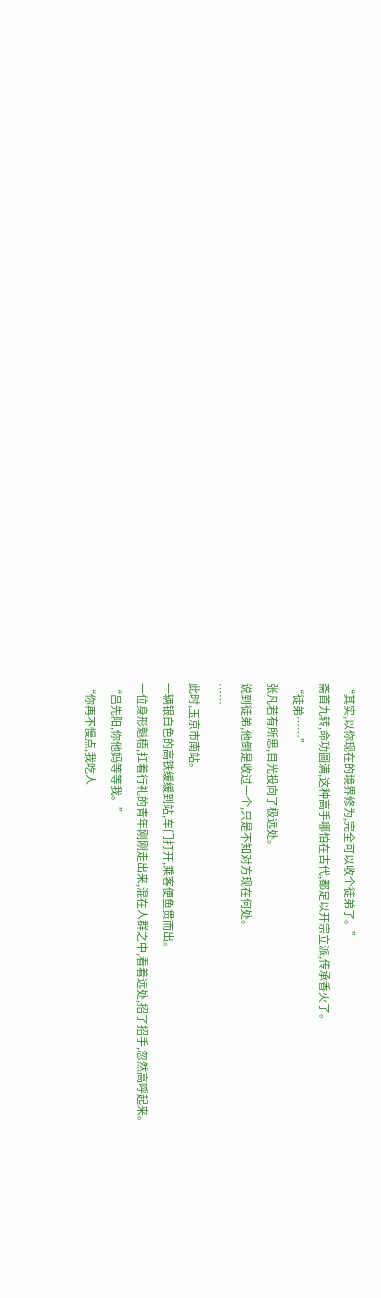“其实,以你现在的境界修为,完全可以收个徒弟了。”
斋首九转,命功圆满,这种高手哪怕在古代,都足以开宗立派,传承香火了。
“徒弟……”
张凡若有所思,目光投向了极远处。
说到徒弟,他倒是收过一个,只是不知对方现在何处。
……
此时,玉京市南站。
一辆银白色的高铁缓缓到站,车门打开,乘客便鱼贯而出。
一位身形魁梧,扛着行礼的青年刚刚走出来,混在人群之中,看着远处,招了招手,忽然高呼起来。
“吕先阳,你他妈等等我。”
“你再不慢点,我吃人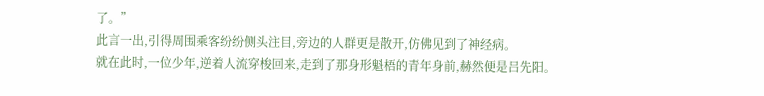了。”
此言一出,引得周围乘客纷纷侧头注目,旁边的人群更是散开,仿佛见到了神经病。
就在此时,一位少年,逆着人流穿梭回来,走到了那身形魁梧的青年身前,赫然便是吕先阳。